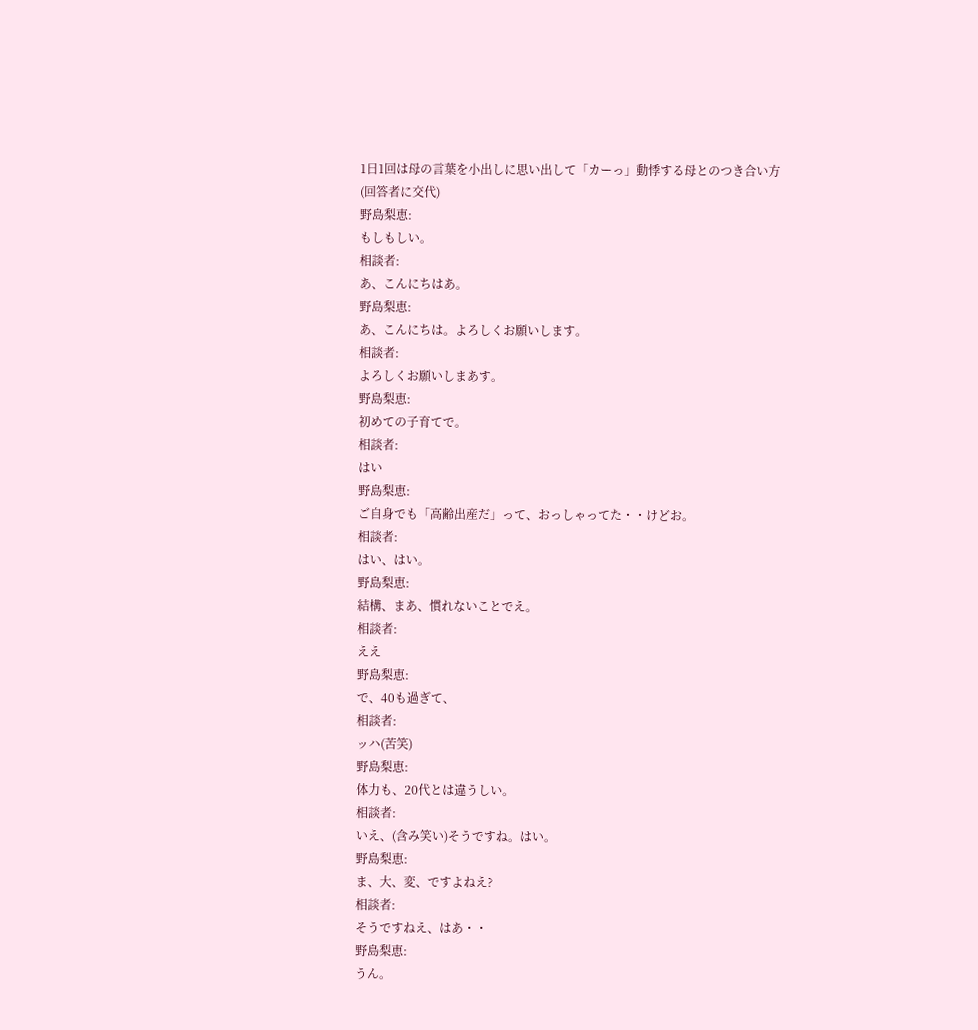1日1回は母の言葉を小出しに思い出して「カーっ」動悸する母とのつき合い方
(回答者に交代)
野島梨恵:
もしもしい。
相談者:
あ、こんにちはあ。
野島梨恵:
あ、こんにちは。よろしくお願いします。
相談者:
よろしくお願いしまあす。
野島梨恵:
初めての子育てで。
相談者:
はい
野島梨恵:
ご自身でも「高齢出産だ」って、おっしゃってた・・けどお。
相談者:
はい、はい。
野島梨恵:
結構、まあ、慣れないことでえ。
相談者:
ええ
野島梨恵:
で、40も過ぎて、
相談者:
ッハ(苦笑)
野島梨恵:
体力も、20代とは違うしい。
相談者:
いえ、(含み笑い)そうですね。はい。
野島梨恵:
ま、大、変、ですよねえ?
相談者:
そうですねえ、はあ・・
野島梨恵:
うん。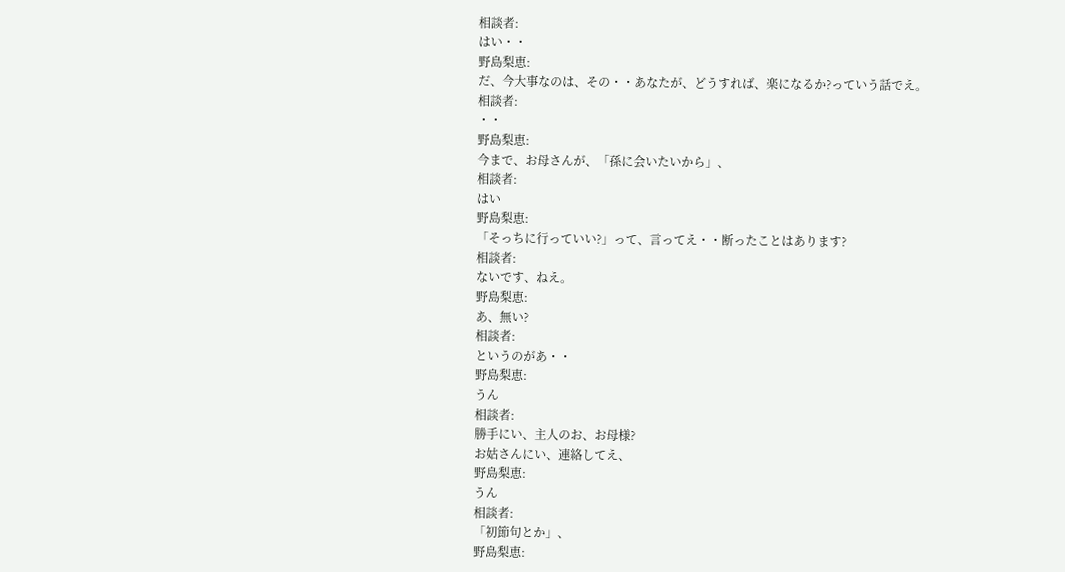相談者:
はい・・
野島梨恵:
だ、今大事なのは、その・・あなたが、どうすれば、楽になるか?っていう話でえ。
相談者:
・・
野島梨恵:
今まで、お母さんが、「孫に会いたいから」、
相談者:
はい
野島梨恵:
「そっちに行っていい?」って、言ってえ・・断ったことはあります?
相談者:
ないです、ねえ。
野島梨恵:
あ、無い?
相談者:
というのがあ・・
野島梨恵:
うん
相談者:
勝手にい、主人のお、お母様?
お姑さんにい、連絡してえ、
野島梨恵:
うん
相談者:
「初節句とか」、
野島梨恵: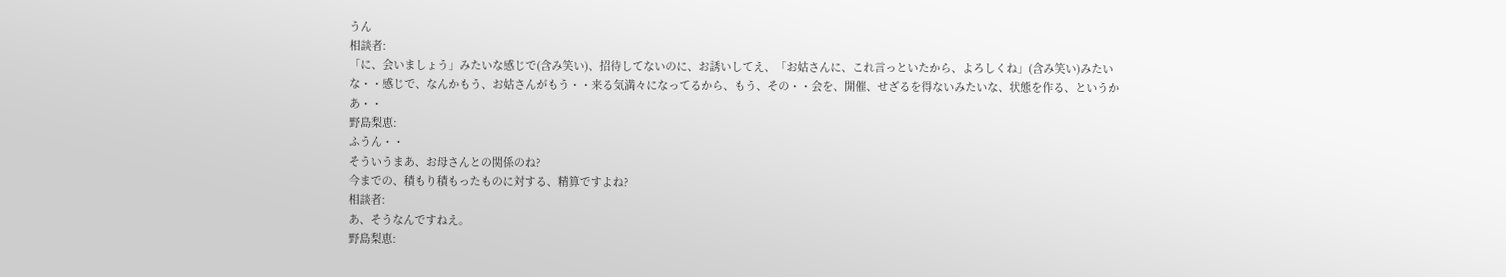うん
相談者:
「に、会いましょう」みたいな感じで(含み笑い)、招待してないのに、お誘いしてえ、「お姑さんに、これ言っといたから、よろしくね」(含み笑い)みたいな・・感じで、なんかもう、お姑さんがもう・・来る気満々になってるから、もう、その・・会を、開催、せざるを得ないみたいな、状態を作る、というかあ・・
野島梨恵:
ふうん・・
そういうまあ、お母さんとの関係のね?
今までの、積もり積もったものに対する、精算ですよね?
相談者:
あ、そうなんですねえ。
野島梨恵: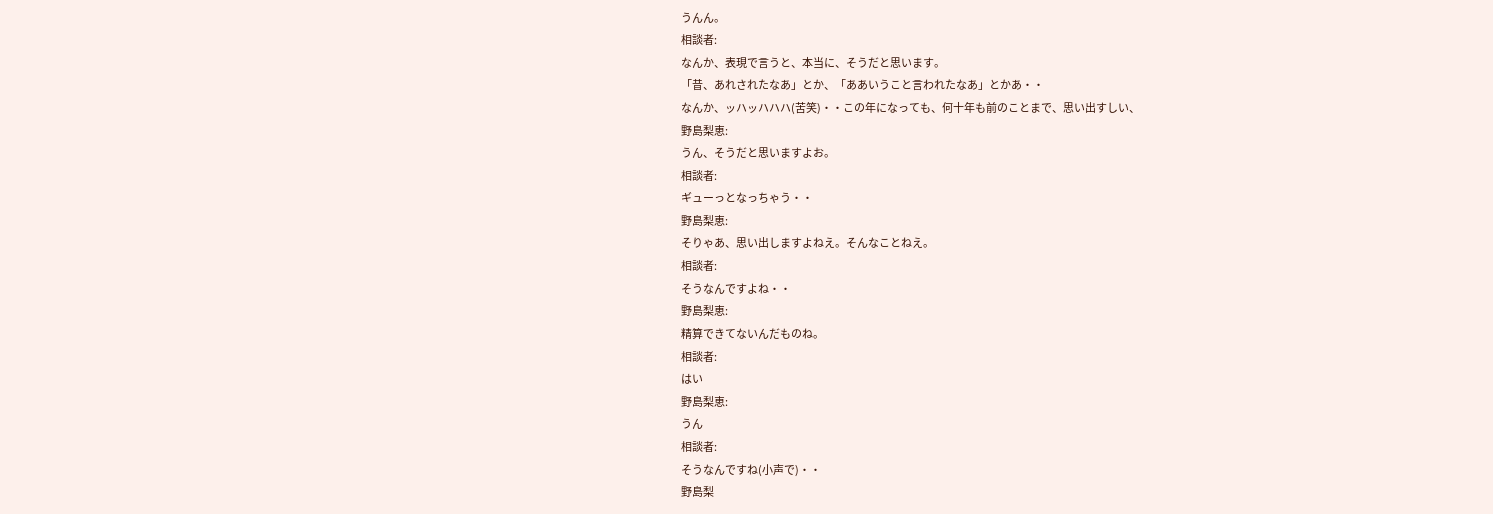うんん。
相談者:
なんか、表現で言うと、本当に、そうだと思います。
「昔、あれされたなあ」とか、「ああいうこと言われたなあ」とかあ・・
なんか、ッハッハハハ(苦笑)・・この年になっても、何十年も前のことまで、思い出すしい、
野島梨恵:
うん、そうだと思いますよお。
相談者:
ギューっとなっちゃう・・
野島梨恵:
そりゃあ、思い出しますよねえ。そんなことねえ。
相談者:
そうなんですよね・・
野島梨恵:
精算できてないんだものね。
相談者:
はい
野島梨恵:
うん
相談者:
そうなんですね(小声で)・・
野島梨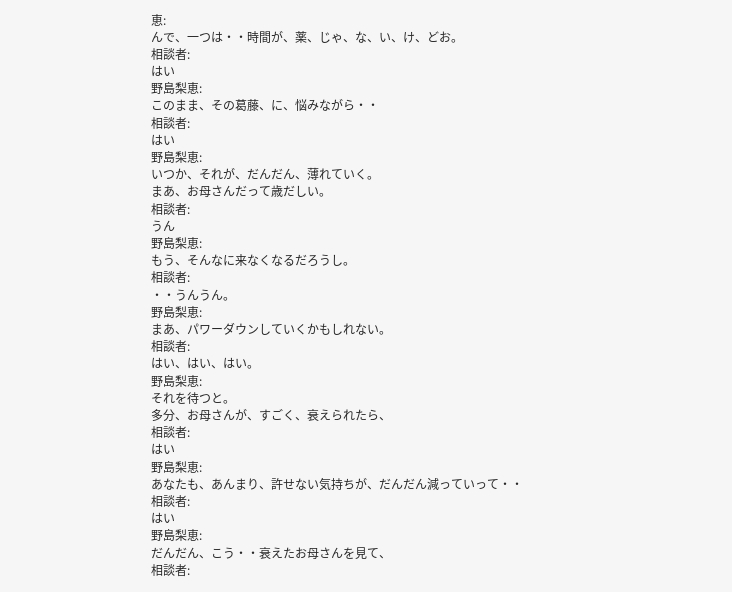恵:
んで、一つは・・時間が、薬、じゃ、な、い、け、どお。
相談者:
はい
野島梨恵:
このまま、その葛藤、に、悩みながら・・
相談者:
はい
野島梨恵:
いつか、それが、だんだん、薄れていく。
まあ、お母さんだって歳だしい。
相談者:
うん
野島梨恵:
もう、そんなに来なくなるだろうし。
相談者:
・・うんうん。
野島梨恵:
まあ、パワーダウンしていくかもしれない。
相談者:
はい、はい、はい。
野島梨恵:
それを待つと。
多分、お母さんが、すごく、衰えられたら、
相談者:
はい
野島梨恵:
あなたも、あんまり、許せない気持ちが、だんだん減っていって・・
相談者:
はい
野島梨恵:
だんだん、こう・・衰えたお母さんを見て、
相談者: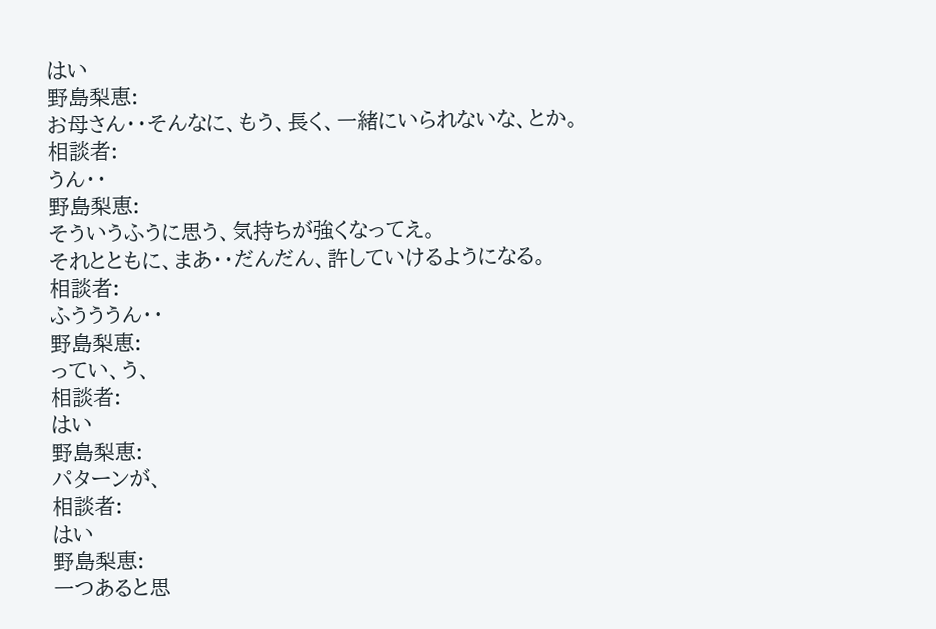はい
野島梨恵:
お母さん・・そんなに、もう、長く、一緒にいられないな、とか。
相談者:
うん・・
野島梨恵:
そういうふうに思う、気持ちが強くなってえ。
それとともに、まあ・・だんだん、許していけるようになる。
相談者:
ふうううん・・
野島梨恵:
ってい、う、
相談者:
はい
野島梨恵:
パターンが、
相談者:
はい
野島梨恵:
一つあると思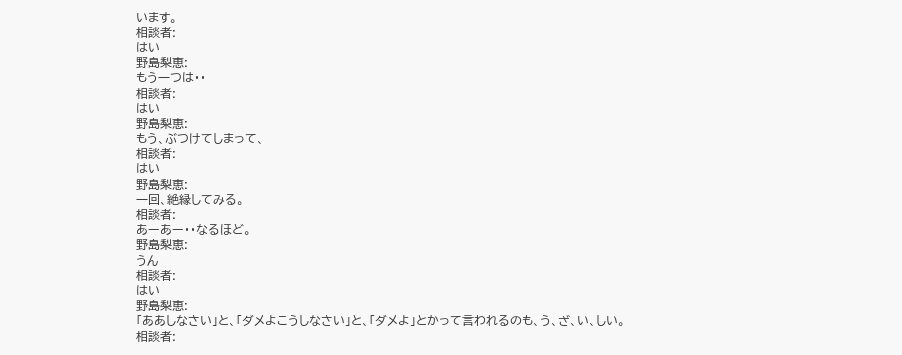います。
相談者:
はい
野島梨恵:
もう一つは・・
相談者:
はい
野島梨恵:
もう、ぶつけてしまって、
相談者:
はい
野島梨恵:
一回、絶縁してみる。
相談者:
あーあー・・なるほど。
野島梨恵:
うん
相談者:
はい
野島梨恵:
「ああしなさい」と、「ダメよこうしなさい」と、「ダメよ」とかって言われるのも、う、ざ、い、しい。
相談者: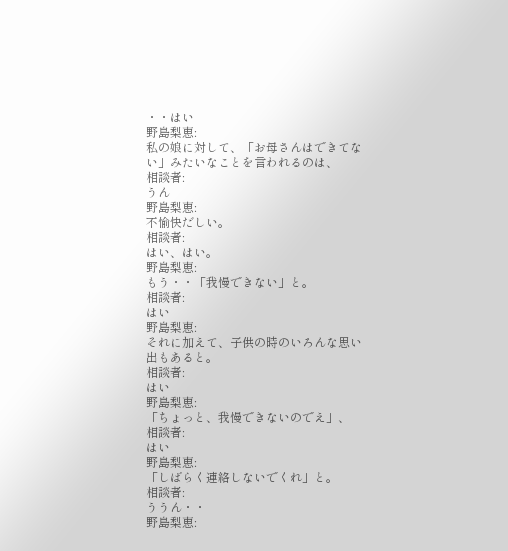・・はい
野島梨恵:
私の娘に対して、「お母さんはできてない」みたいなことを言われるのは、
相談者:
うん
野島梨恵:
不愉快だしい。
相談者:
はい、はい。
野島梨恵:
もう・・「我慢できない」と。
相談者:
はい
野島梨恵:
それに加えて、子供の時のいろんな思い出もあると。
相談者:
はい
野島梨恵:
「ちょっと、我慢できないのでえ」、
相談者:
はい
野島梨恵:
「しばらく連絡しないでくれ」と。
相談者:
ううん・・
野島梨恵: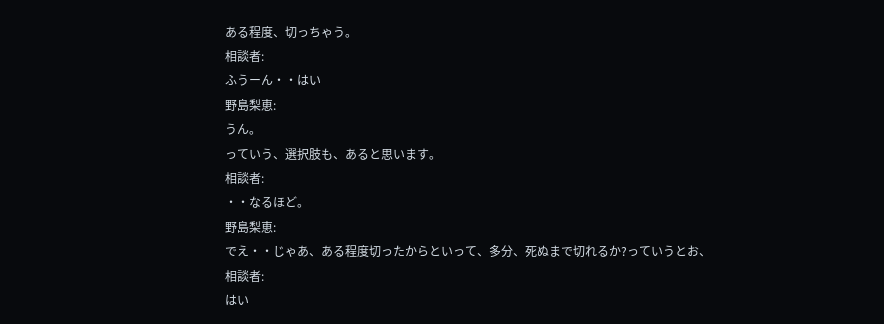ある程度、切っちゃう。
相談者:
ふうーん・・はい
野島梨恵:
うん。
っていう、選択肢も、あると思います。
相談者:
・・なるほど。
野島梨恵:
でえ・・じゃあ、ある程度切ったからといって、多分、死ぬまで切れるか?っていうとお、
相談者:
はい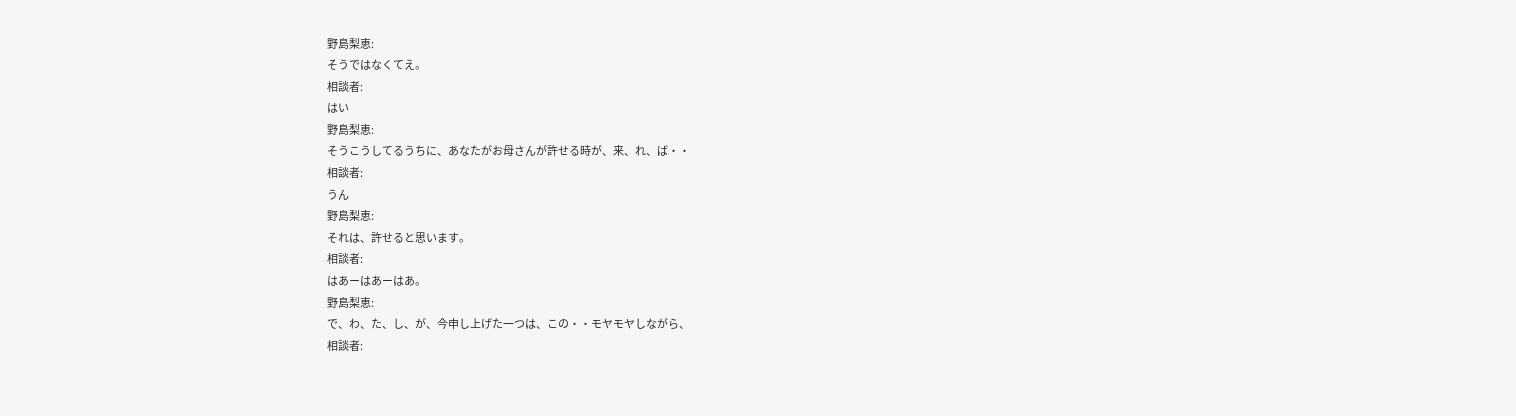野島梨恵:
そうではなくてえ。
相談者:
はい
野島梨恵:
そうこうしてるうちに、あなたがお母さんが許せる時が、来、れ、ば・・
相談者:
うん
野島梨恵:
それは、許せると思います。
相談者:
はあーはあーはあ。
野島梨恵:
で、わ、た、し、が、今申し上げた一つは、この・・モヤモヤしながら、
相談者: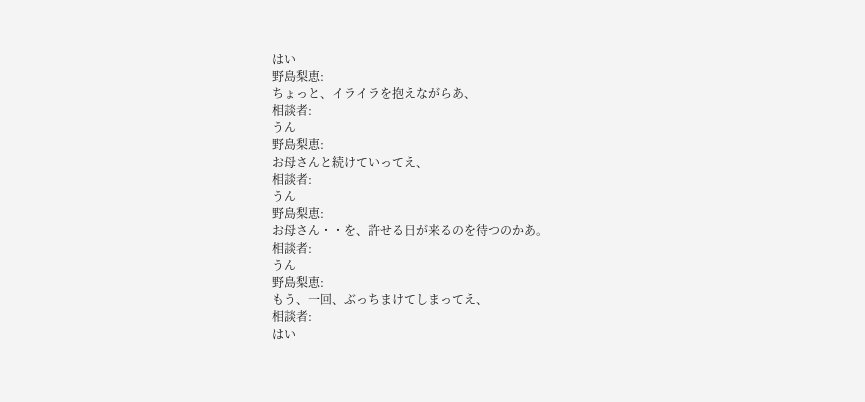はい
野島梨恵:
ちょっと、イライラを抱えながらあ、
相談者:
うん
野島梨恵:
お母さんと続けていってえ、
相談者:
うん
野島梨恵:
お母さん・・を、許せる日が来るのを待つのかあ。
相談者:
うん
野島梨恵:
もう、一回、ぶっちまけてしまってえ、
相談者:
はい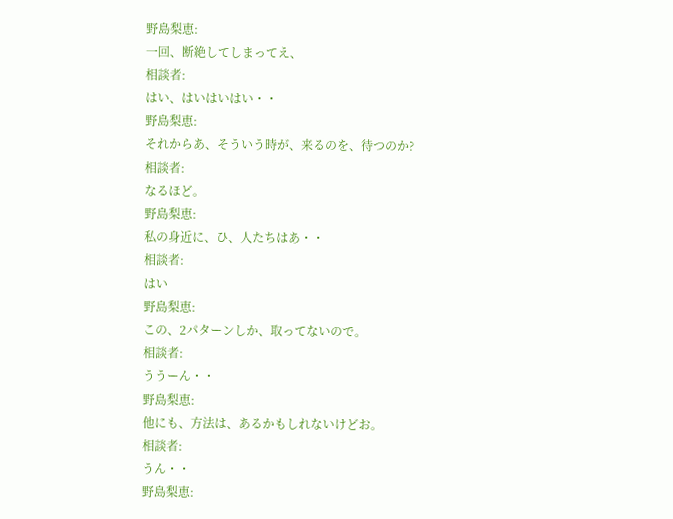野島梨恵:
一回、断絶してしまってえ、
相談者:
はい、はいはいはい・・
野島梨恵:
それからあ、そういう時が、来るのを、待つのか?
相談者:
なるほど。
野島梨恵:
私の身近に、ひ、人たちはあ・・
相談者:
はい
野島梨恵:
この、2パターンしか、取ってないので。
相談者:
ううーん・・
野島梨恵:
他にも、方法は、あるかもしれないけどお。
相談者:
うん・・
野島梨恵: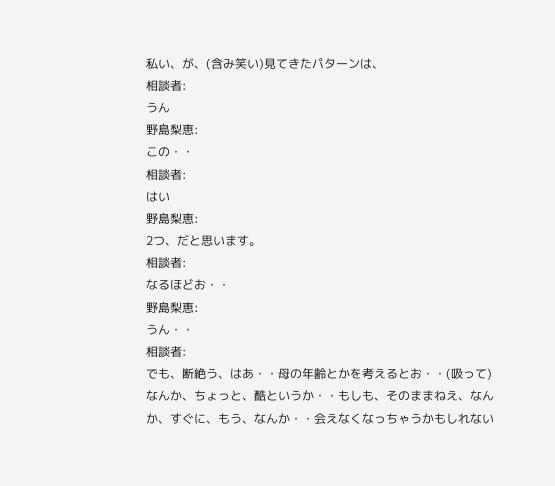私い、が、(含み笑い)見てきたパターンは、
相談者:
うん
野島梨恵:
この・・
相談者:
はい
野島梨恵:
2つ、だと思います。
相談者:
なるほどお・・
野島梨恵:
うん・・
相談者:
でも、断絶う、はあ・・母の年齢とかを考えるとお・・(吸って)なんか、ちょっと、酷というか・・もしも、そのままねえ、なんか、すぐに、もう、なんか・・会えなくなっちゃうかもしれない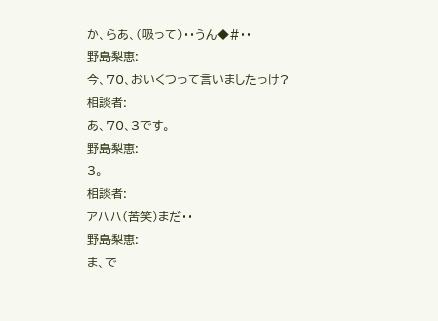か、らあ、(吸って)・・うん◆#・・
野島梨恵:
今、70、おいくつって言いましたっけ?
相談者:
あ、70、3です。
野島梨恵:
3。
相談者:
アハハ(苦笑)まだ・・
野島梨恵:
ま、で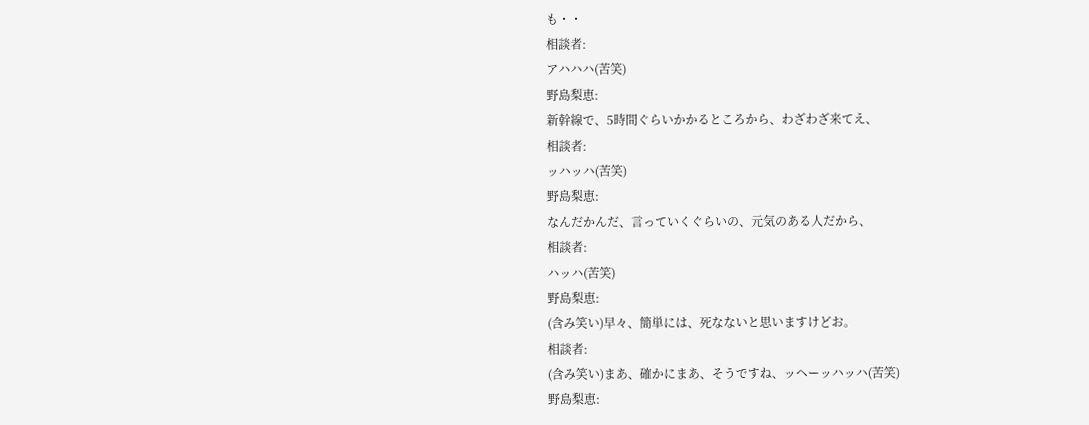も・・
相談者:
アハハハ(苦笑)
野島梨恵:
新幹線で、5時間ぐらいかかるところから、わざわざ来てえ、
相談者:
ッハッハ(苦笑)
野島梨恵:
なんだかんだ、言っていくぐらいの、元気のある人だから、
相談者:
ハッハ(苦笑)
野島梨恵:
(含み笑い)早々、簡単には、死なないと思いますけどお。
相談者:
(含み笑い)まあ、確かにまあ、そうですね、ッヘーッハッハ(苦笑)
野島梨恵: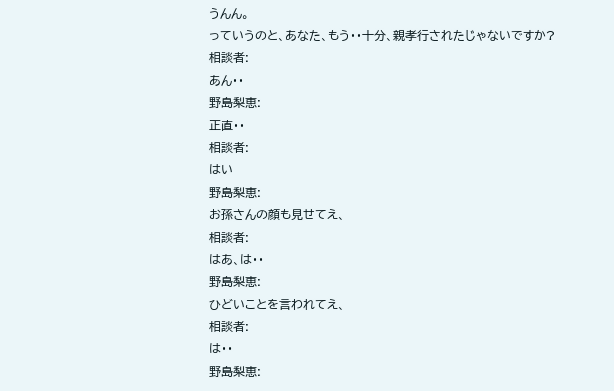うんん。
っていうのと、あなた、もう・・十分、親孝行されたじゃないですか?
相談者:
あん・・
野島梨恵:
正直・・
相談者:
はい
野島梨恵:
お孫さんの顔も見せてえ、
相談者:
はあ、は・・
野島梨恵:
ひどいことを言われてえ、
相談者:
は・・
野島梨恵: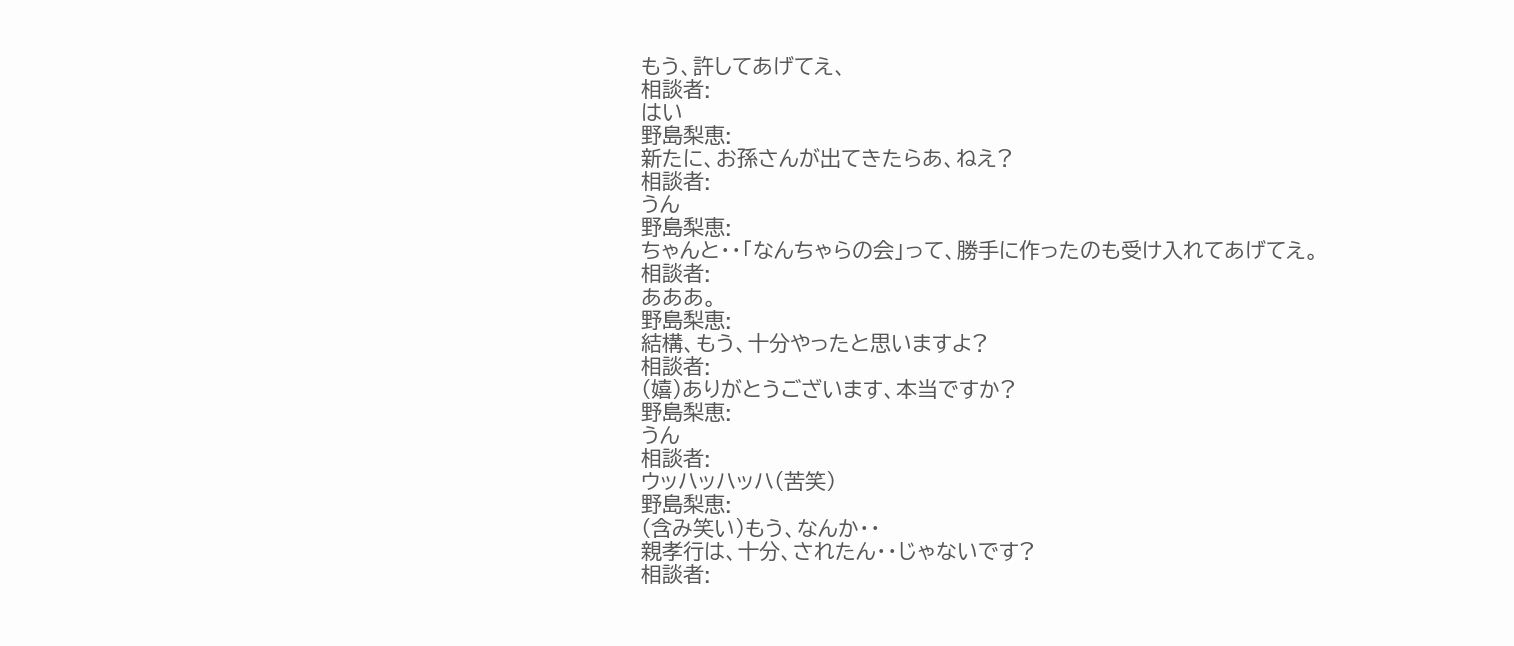もう、許してあげてえ、
相談者:
はい
野島梨恵:
新たに、お孫さんが出てきたらあ、ねえ?
相談者:
うん
野島梨恵:
ちゃんと・・「なんちゃらの会」って、勝手に作ったのも受け入れてあげてえ。
相談者:
あああ。
野島梨恵:
結構、もう、十分やったと思いますよ?
相談者:
(嬉)ありがとうございます、本当ですか?
野島梨恵:
うん
相談者:
ウッハッハッハ(苦笑)
野島梨恵:
(含み笑い)もう、なんか・・
親孝行は、十分、されたん・・じゃないです?
相談者: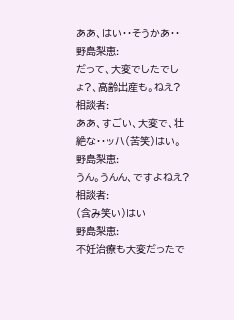ああ、はい・・そうかあ・・
野島梨恵:
だって、大変でしたでしょ?、高齢出産も。ねえ?
相談者:
ああ、すごい、大変で、壮絶な・・ッハ(苦笑)はい。
野島梨恵:
うん。うんん、ですよねえ?
相談者:
(含み笑い)はい
野島梨恵:
不妊治療も大変だったで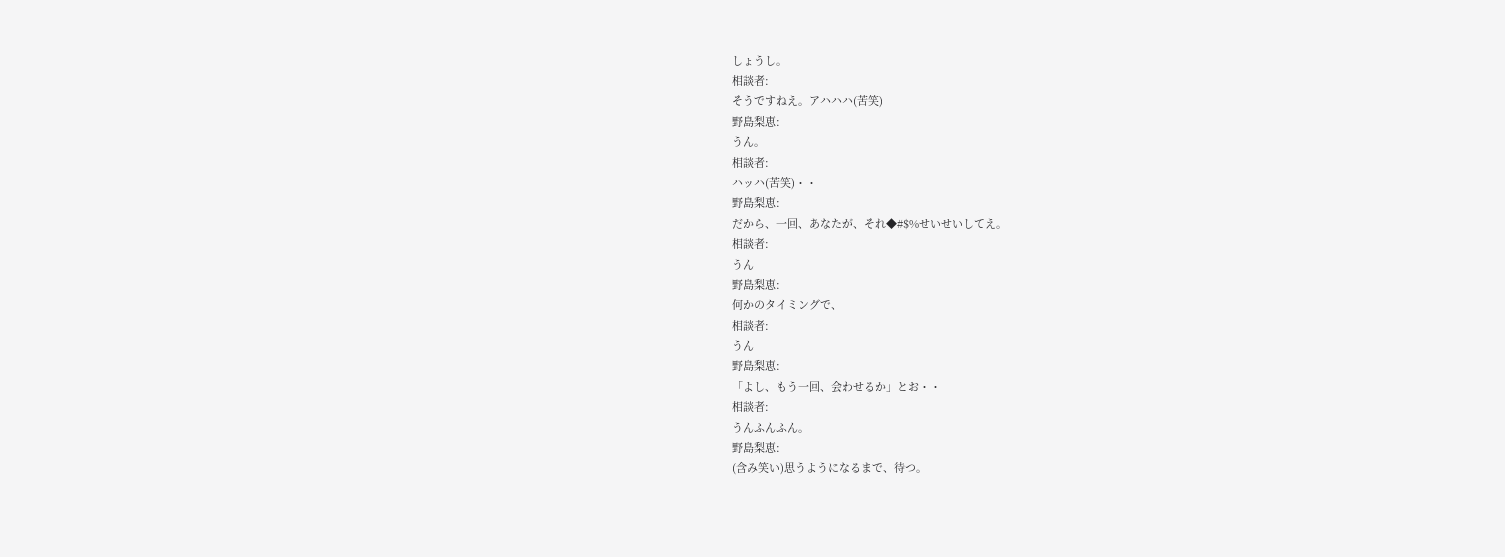しょうし。
相談者:
そうですねえ。アハハハ(苦笑)
野島梨恵:
うん。
相談者:
ハッハ(苦笑)・・
野島梨恵:
だから、一回、あなたが、それ◆#$%せいせいしてえ。
相談者:
うん
野島梨恵:
何かのタイミングで、
相談者:
うん
野島梨恵:
「よし、もう一回、会わせるか」とお・・
相談者:
うんふんふん。
野島梨恵:
(含み笑い)思うようになるまで、待つ。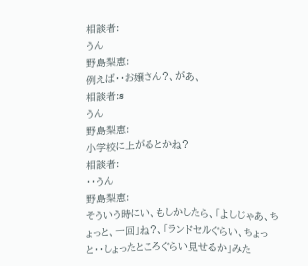相談者:
うん
野島梨恵:
例えば・・お嬢さん?、があ、
相談者:s
うん
野島梨恵:
小学校に上がるとかね?
相談者:
・・うん
野島梨恵:
そういう時にい、もしかしたら、「よしじゃあ、ちょっと、一回」ね?、「ランドセルぐらい、ちょっと・・しょったところぐらい見せるか」みた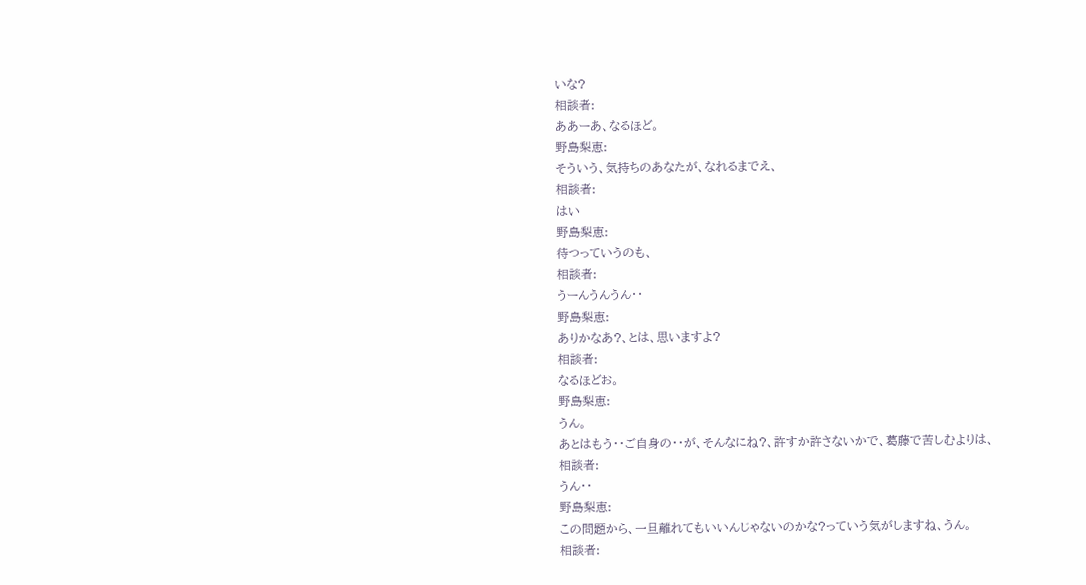いな?
相談者:
ああーあ、なるほど。
野島梨恵:
そういう、気持ちのあなたが、なれるまでえ、
相談者:
はい
野島梨恵:
待つっていうのも、
相談者:
うーんうんうん・・
野島梨恵:
ありかなあ?、とは、思いますよ?
相談者:
なるほどお。
野島梨恵:
うん。
あとはもう・・ご自身の・・が、そんなにね?、許すか許さないかで、葛藤で苦しむよりは、
相談者:
うん・・
野島梨恵:
この問題から、一旦離れてもいいんじゃないのかな?っていう気がしますね、うん。
相談者: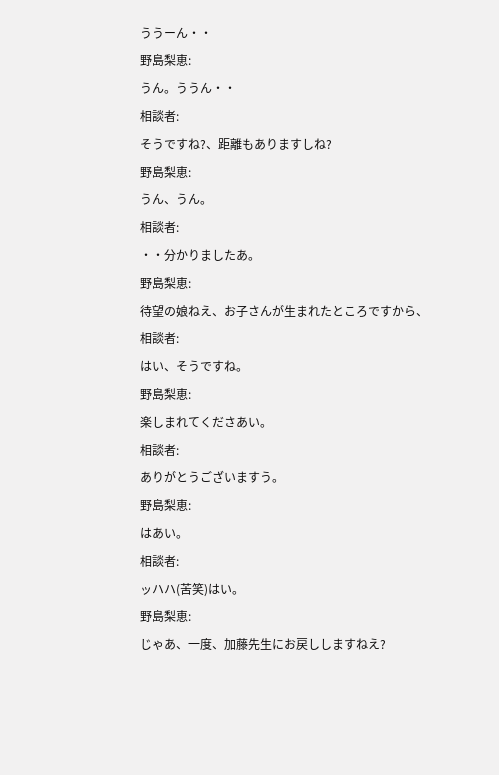ううーん・・
野島梨恵:
うん。ううん・・
相談者:
そうですね?、距離もありますしね?
野島梨恵:
うん、うん。
相談者:
・・分かりましたあ。
野島梨恵:
待望の娘ねえ、お子さんが生まれたところですから、
相談者:
はい、そうですね。
野島梨恵:
楽しまれてくださあい。
相談者:
ありがとうございますう。
野島梨恵:
はあい。
相談者:
ッハハ(苦笑)はい。
野島梨恵:
じゃあ、一度、加藤先生にお戻ししますねえ?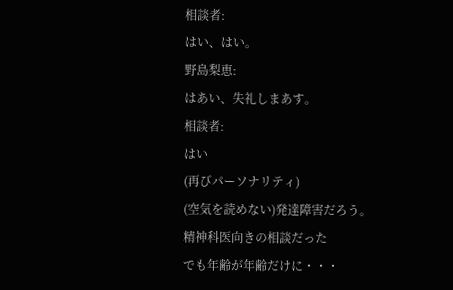相談者:
はい、はい。
野島梨恵:
はあい、失礼しまあす。
相談者:
はい
(再びパーソナリティ)
(空気を読めない)発達障害だろう。
精神科医向きの相談だった
でも年齢が年齢だけに・・・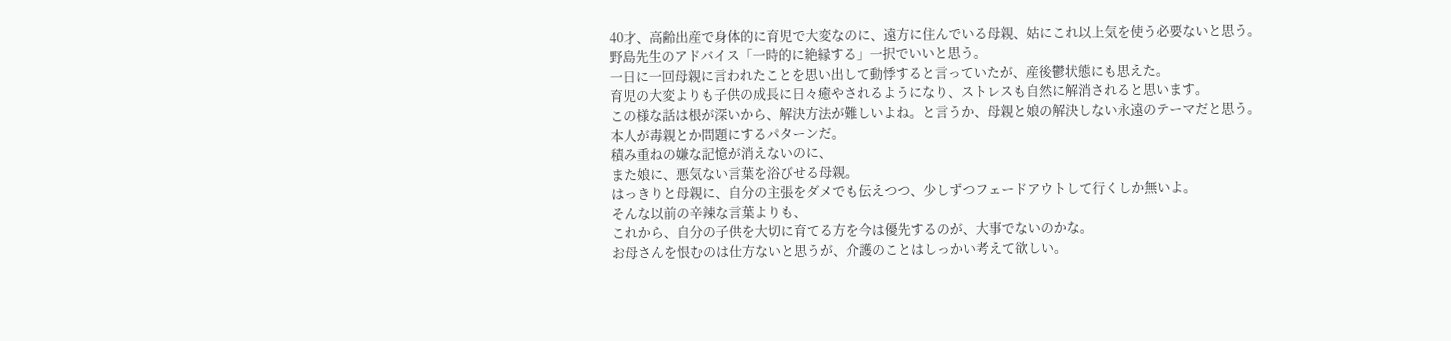40才、高齢出産で身体的に育児で大変なのに、遠方に住んでいる母親、姑にこれ以上気を使う必要ないと思う。
野島先生のアドバイス「一時的に絶縁する」一択でいいと思う。
一日に一回母親に言われたことを思い出して動悸すると言っていたが、産後鬱状態にも思えた。
育児の大変よりも子供の成長に日々癒やされるようになり、ストレスも自然に解消されると思います。
この様な話は根が深いから、解決方法が難しいよね。と言うか、母親と娘の解決しない永遠のテーマだと思う。
本人が毒親とか問題にするパターンだ。
積み重ねの嫌な記憶が消えないのに、
また娘に、悪気ない言葉を浴びせる母親。
はっきりと母親に、自分の主張をダメでも伝えつつ、少しずつフェードアウトして行くしか無いよ。
そんな以前の辛辣な言葉よりも、
これから、自分の子供を大切に育てる方を今は優先するのが、大事でないのかな。
お母さんを恨むのは仕方ないと思うが、介護のことはしっかい考えて欲しい。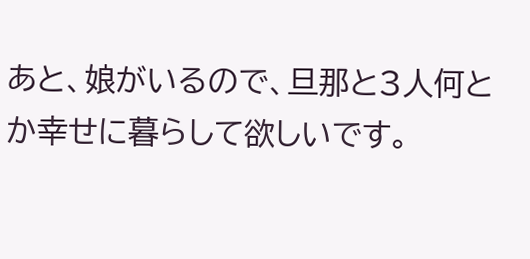あと、娘がいるので、旦那と3人何とか幸せに暮らして欲しいです。